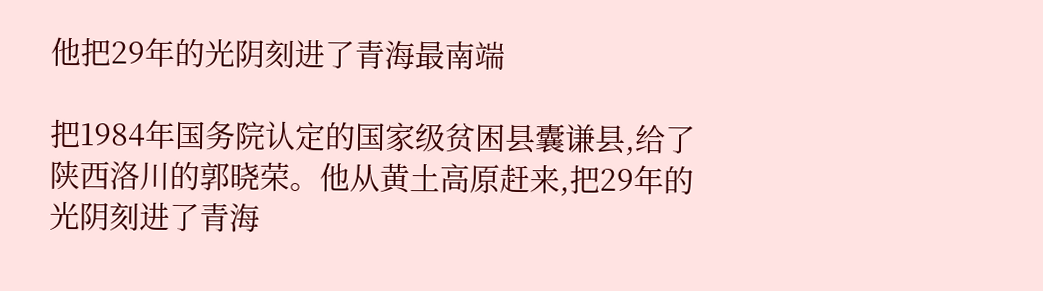他把29年的光阴刻进了青海最南端

把1984年国务院认定的国家级贫困县囊谦县,给了陕西洛川的郭晓荣。他从黄土高原赶来,把29年的光阴刻进了青海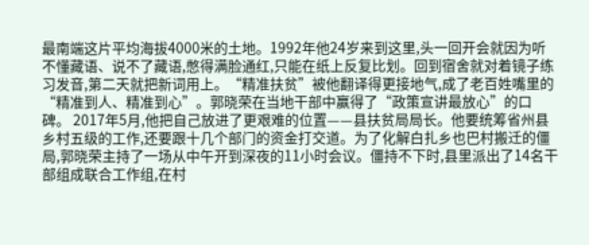最南端这片平均海拔4000米的土地。1992年他24岁来到这里,头一回开会就因为听不懂藏语、说不了藏语,憋得满脸通红,只能在纸上反复比划。回到宿舍就对着镜子练习发音,第二天就把新词用上。“精准扶贫”被他翻译得更接地气,成了老百姓嘴里的“精准到人、精准到心”。郭晓荣在当地干部中赢得了“政策宣讲最放心”的口碑。 2017年5月,他把自己放进了更艰难的位置——县扶贫局局长。他要统筹省州县乡村五级的工作,还要跟十几个部门的资金打交道。为了化解白扎乡也巴村搬迁的僵局,郭晓荣主持了一场从中午开到深夜的11小时会议。僵持不下时,县里派出了14名干部组成联合工作组,在村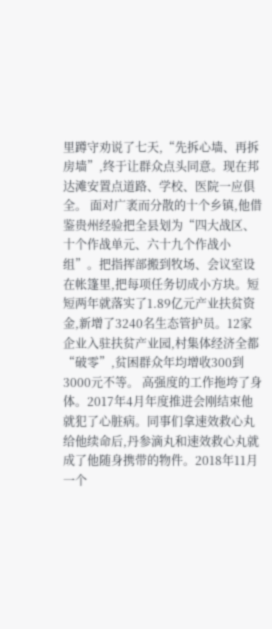里蹲守劝说了七天,“先拆心墙、再拆房墙”,终于让群众点头同意。现在邦达滩安置点道路、学校、医院一应俱全。 面对广袤而分散的十个乡镇,他借鉴贵州经验把全县划为“四大战区、十个作战单元、六十九个作战小组”。把指挥部搬到牧场、会议室设在帐篷里,把每项任务切成小方块。短短两年就落实了1.89亿元产业扶贫资金,新增了3240名生态管护员。12家企业入驻扶贫产业园,村集体经济全都“破零”,贫困群众年均增收300到3000元不等。 高强度的工作拖垮了身体。2017年4月年度推进会刚结束他就犯了心脏病。同事们拿速效救心丸给他续命后,丹参滴丸和速效救心丸就成了他随身携带的物件。2018年11月一个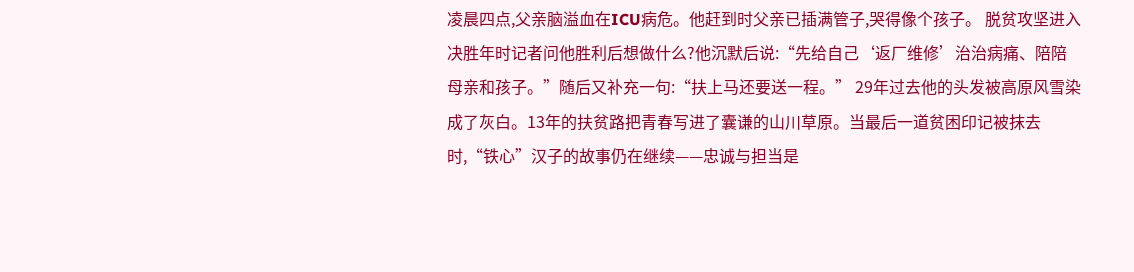凌晨四点,父亲脑溢血在ICU病危。他赶到时父亲已插满管子,哭得像个孩子。 脱贫攻坚进入决胜年时记者问他胜利后想做什么?他沉默后说:“先给自己‘返厂维修’治治病痛、陪陪母亲和孩子。”随后又补充一句:“扶上马还要送一程。” 29年过去他的头发被高原风雪染成了灰白。13年的扶贫路把青春写进了囊谦的山川草原。当最后一道贫困印记被抹去时,“铁心”汉子的故事仍在继续——忠诚与担当是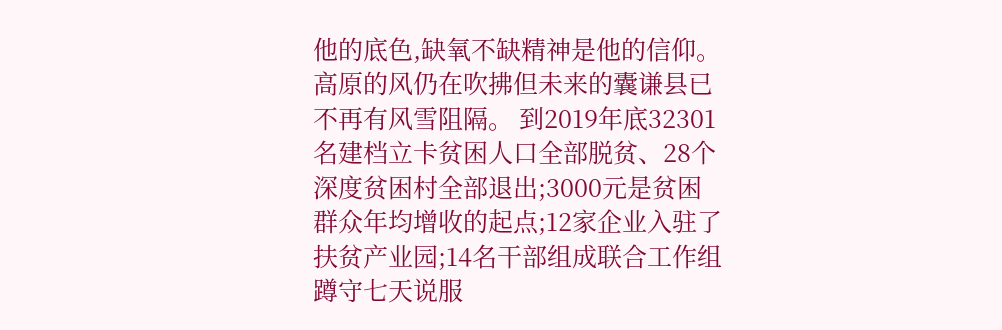他的底色,缺氧不缺精神是他的信仰。高原的风仍在吹拂但未来的囊谦县已不再有风雪阻隔。 到2019年底32301名建档立卡贫困人口全部脱贫、28个深度贫困村全部退出;3000元是贫困群众年均增收的起点;12家企业入驻了扶贫产业园;14名干部组成联合工作组蹲守七天说服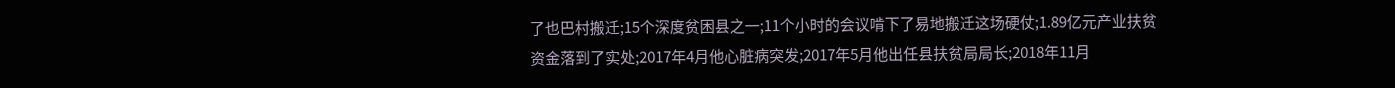了也巴村搬迁;15个深度贫困县之一;11个小时的会议啃下了易地搬迁这场硬仗;1.89亿元产业扶贫资金落到了实处;2017年4月他心脏病突发;2017年5月他出任县扶贫局局长;2018年11月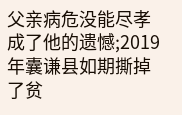父亲病危没能尽孝成了他的遗憾;2019年囊谦县如期撕掉了贫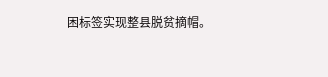困标签实现整县脱贫摘帽。